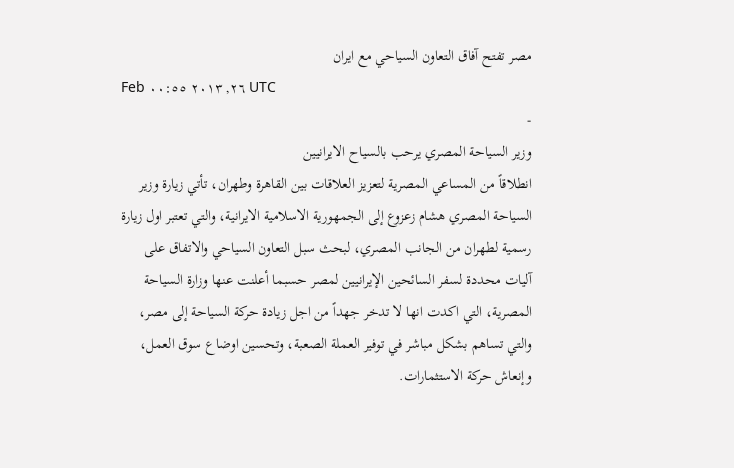مصر تفتح آفاق التعاون السياحي مع ايران
Feb ٢٦, ٢٠١٣ ٠٠:٥٥ UTC
-
وزير السياحة المصري يرحب بالسياح الايرانيين
انطلاقاً من المساعي المصرية لتعزيز العلاقات بين القاهرة وطهران، تأتي زيارة وزير السياحة المصري هشام زعزوع إلى الجمهورية الاسلامية الايرانية، والتي تعتبر اول زيارة رسمية لطهران من الجانب المصري، لبحث سبل التعاون السياحي والاتفاق على آليات محددة لسفر السائحين الإيرانيين لمصر حسبما أعلنت عنها وزارة السياحة المصرية، التي اكدت انها لا تدخر جهداً من اجل زيادة حركة السياحة إلى مصر، والتي تساهم بشكل مباشر في توفير العملة الصعبة، وتحسين اوضاع سوق العمل، وإنعاش حركة الاستثمارات.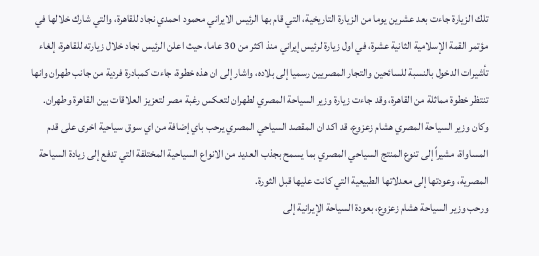تلك الزيارة جاءت بعد عشرين يوما من الزيارة التاريخية، التي قام بها الرئيس الايراني محمود احمدي نجاد للقاهرة، والتي شارك خلالها في مؤتمر القمة الإسلامية الثانية عشرة، في اول زيارة لرئيس إيراني منذ اكثر من 30 عاما، حيث اعلن الرئيس نجاد خلال زيارته للقاهرة، إلغاء تأشيرات الدخول بالنسبة للسائحين والتجار المصريين رسميا إلى بلاده، واشار إلى ان هذه خطوة، جاءت كمبادرة فردية من جانب طهران وانها تنتظر خطوة مماثلة من القاهرة، وقد جاءت زيارة وزير السياحة المصري لطهران لتعكس رغبة مصر لتعزيز العلاقات بين القاهرة وطهران.
وكان وزير السياحة المصري هشام زعزوع، قد اكد ان المقصد السياحي المصري يرحب باي إضافة من اي سوق سياحية اخرى على قدم المساواة، مشيراً إلى تنوع المنتج السياحي المصري بما يسمح بجذب العديد من الانواع السياحية المختلفة التي تدفع إلى زيادة السياحة المصرية، وعودتها إلى معدلاتها الطبيعية التي كانت عليها قبل الثورة.
ورحب وزير السياحة هشام زعزوع، بعودة السياحة الإيرانية إلى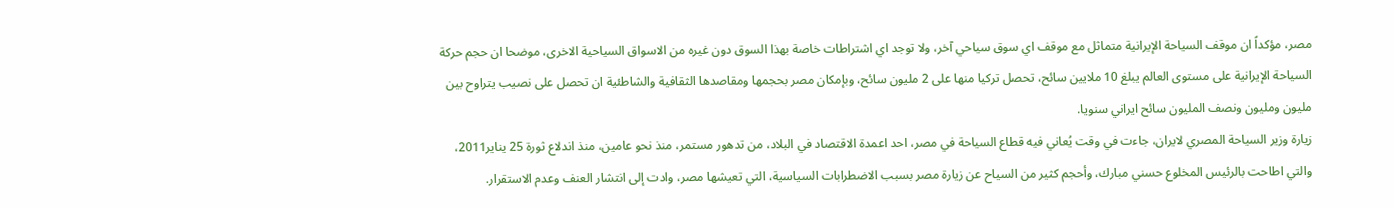مصر، مؤكداً ان موقف السياحة الإيرانية متماثل مع موقف اي سوق سياحي آخر، ولا توجد اي اشتراطات خاصة بهذا السوق دون غيره من الاسواق السياحية الاخرى، موضحا ان حجم حركة السياحة الإيرانية على مستوى العالم يبلغ 10 ملايين سائح، تحصل تركيا منها على 2 مليون سائح، وبإمكان مصر بحجمها ومقاصدها الثقافية والشاطئية ان تحصل على نصيب يتراوح بين مليون ومليون ونصف المليون سائح ايراني سنويا.
زيارة وزير السياحة المصري لايران، جاءت في وقت يُعاني فيه قطاع السياحة في مصر، احد اعمدة الاقتصاد في البلاد، من تدهور مستمر، منذ نحو عامين، منذ اندلاع ثورة 25 يناير2011، والتي اطاحت بالرئيس المخلوع حسني مبارك، وأحجم كثير من السياح عن زيارة مصر بسبب الاضطرابات السياسية، التي تعيشها مصر، وادت إلى انتشار العنف وعدم الاستقرار.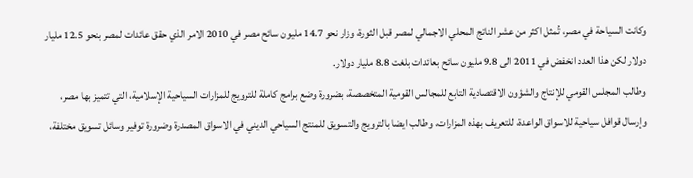وكانت السياحة في مصر، تُمثل اكثر من عشر الناتج المحلي الاجمالي لمصر قبل الثورة، وزار نحو 14.7 مليون سائح مصر في 2010 الامر الذي حقق عائدات لمصر بنحو 12.5 مليار دولار لكن هذا العدد انخفض في 2011 الى 9.8 مليون سائح بعائدات بلغت 8.8 مليار دولار.
وطالب المجلس القومي للإنتاج والشؤون الاقتصادية التابع للمجالس القومية المتخصصة، بضرورة وضع برامج كاملة للترويج للمزارات السياحية الإسلامية، التي تتميز بها مصر، وإرسال قوافل سياحية للاسواق الواعدة، للتعريف بهذه المزارات، وطالب ايضا بالترويج والتسويق للمنتج السياحي الديني في الاسواق المصدرة وضرورة توفير وسائل تسويق مختلفة،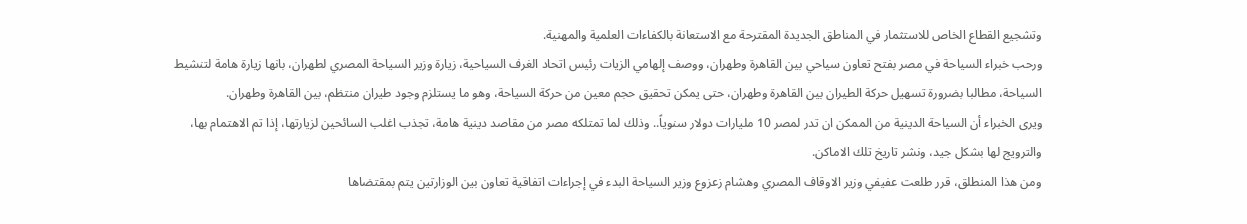وتشجيع القطاع الخاص للاستثمار في المناطق الجديدة المقترحة مع الاستعانة بالكفاءات العلمية والمهنية.
ورحب خبراء السياحة في مصر بفتح تعاون سياحي بين القاهرة وطهران، ووصف إلهامي الزيات رئيس اتحاد الغرف السياحية، زيارة وزير السياحة المصري لطهران، بانها زيارة هامة لتنشيط السياحة، مطالبا بضرورة تسهيل حركة الطيران بين القاهرة وطهران، حتى يمكن تحقيق حجم معين من حركة السياحة، وهو ما يستلزم وجود طيران منتظم، بين القاهرة وطهران.
ويرى الخبراء أن السياحة الدينية من الممكن ان تدر لمصر 10 مليارات دولار سنوياً.. وذلك لما تمتلكه مصر من مقاصد دينية هامة، تجذب اغلب السائحين لزيارتها، إذا تم الاهتمام بها، والترويج لها بشكل جيد، ونشر تاريخ تلك الاماكن.
ومن هذا المنطلق، قرر طلعت عفيفي وزير الاوقاف المصري وهشام زعزوع وزير السياحة البدء في إجراءات اتفاقية تعاون بين الوزارتين يتم بمقتضاها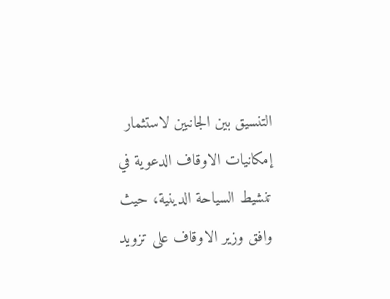التنسيق بين الجانبين لاستثمار إمكانيات الاوقاف الدعوية في تنشيط السياحة الدينية، حيث وافق وزير الاوقاف على تزويد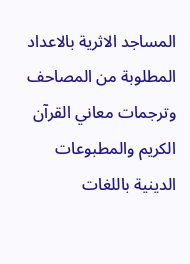المساجد الاثرية بالاعداد المطلوبة من المصاحف وترجمات معاني القرآن الكريم والمطبوعات الدينية باللغات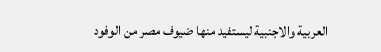العربية والاجنبية ليستفيد منها ضيوف مصر من الوفود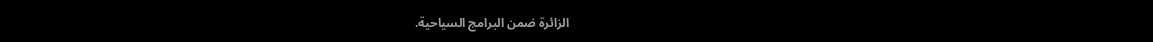الزائرة ضمن البرامج السياحية.